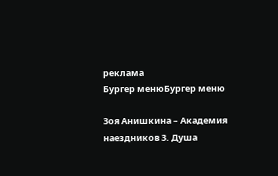реклама
Бургер менюБургер меню

Зоя Анишкина – Академия наездников 3. Душа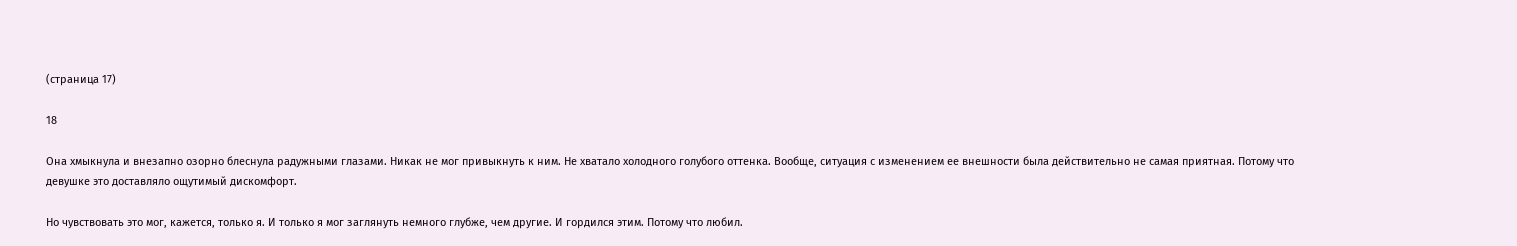(страница 17)

18

Она хмыкнула и внезапно озорно блеснула радужными глазами. Никак не мог привыкнуть к ним. Не хватало холодного голубого оттенка. Вообще, ситуация с изменением ее внешности была действительно не самая приятная. Потому что девушке это доставляло ощутимый дискомфорт.

Но чувствовать это мог, кажется, только я. И только я мог заглянуть немного глубже, чем другие. И гордился этим. Потому что любил.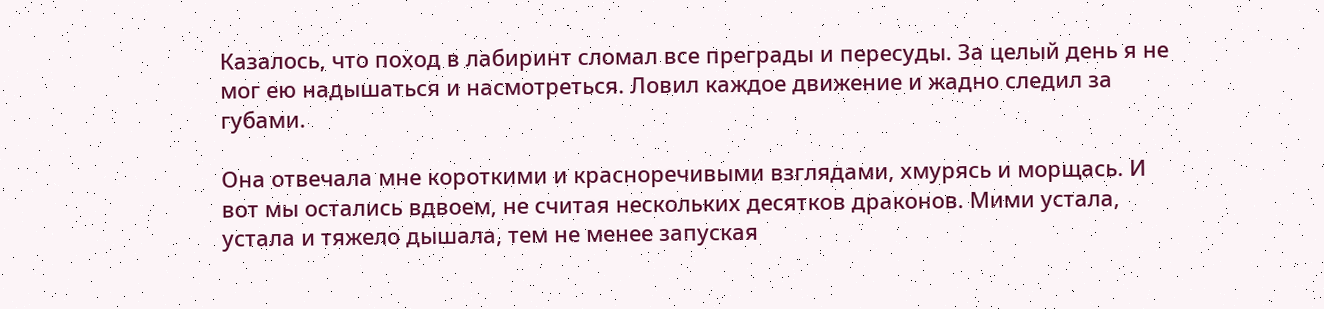Казалось, что поход в лабиринт сломал все преграды и пересуды. За целый день я не мог ею надышаться и насмотреться. Ловил каждое движение и жадно следил за губами.

Она отвечала мне короткими и красноречивыми взглядами, хмурясь и морщась. И вот мы остались вдвоем, не считая нескольких десятков драконов. Мими устала, устала и тяжело дышала, тем не менее запуская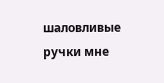шаловливые ручки мне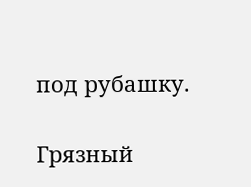под рубашку.

Грязный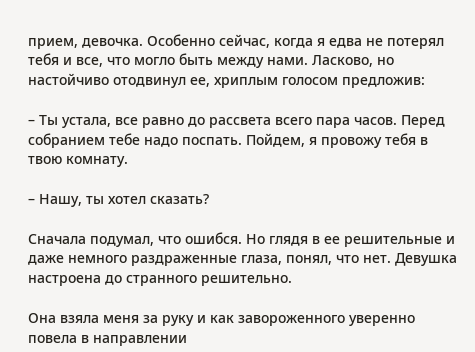прием, девочка. Особенно сейчас, когда я едва не потерял тебя и все, что могло быть между нами. Ласково, но настойчиво отодвинул ее, хриплым голосом предложив:

– Ты устала, все равно до рассвета всего пара часов. Перед собранием тебе надо поспать. Пойдем, я провожу тебя в твою комнату.

– Нашу, ты хотел сказать?

Сначала подумал, что ошибся. Но глядя в ее решительные и даже немного раздраженные глаза, понял, что нет. Девушка настроена до странного решительно.

Она взяла меня за руку и как завороженного уверенно повела в направлении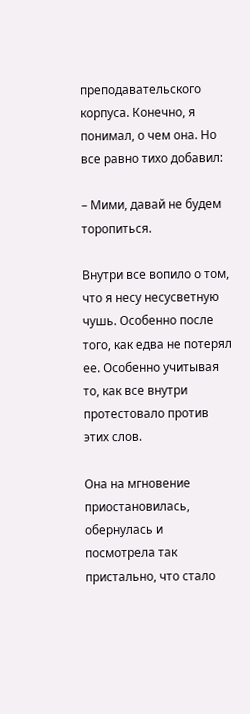преподавательского корпуса. Конечно, я понимал, о чем она. Но все равно тихо добавил:

– Мими, давай не будем торопиться.

Внутри все вопило о том, что я несу несусветную чушь. Особенно после того, как едва не потерял ее. Особенно учитывая то, как все внутри протестовало против этих слов.

Она на мгновение приостановилась, обернулась и посмотрела так пристально, что стало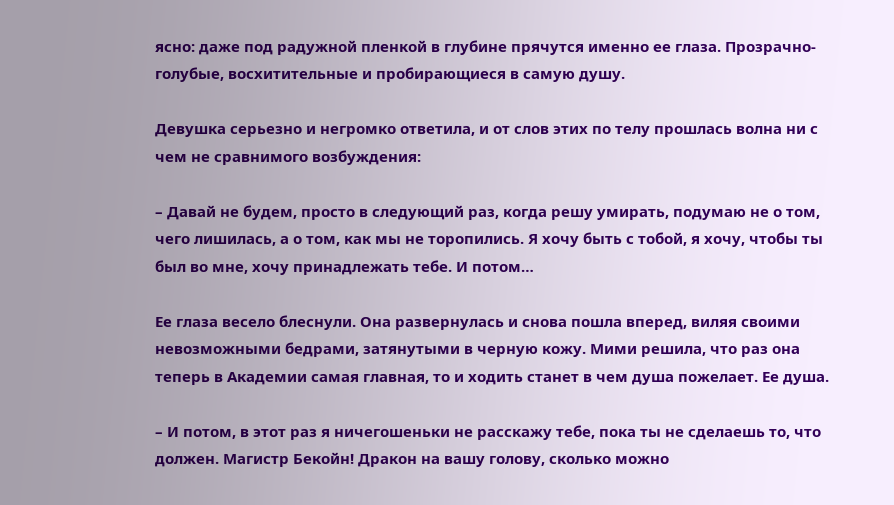ясно: даже под радужной пленкой в глубине прячутся именно ее глаза. Прозрачно-голубые, восхитительные и пробирающиеся в самую душу.

Девушка серьезно и негромко ответила, и от слов этих по телу прошлась волна ни с чем не сравнимого возбуждения:

– Давай не будем, просто в следующий раз, когда решу умирать, подумаю не о том, чего лишилась, а о том, как мы не торопились. Я хочу быть с тобой, я хочу, чтобы ты был во мне, хочу принадлежать тебе. И потом…

Ее глаза весело блеснули. Она развернулась и снова пошла вперед, виляя своими невозможными бедрами, затянутыми в черную кожу. Мими решила, что раз она теперь в Академии самая главная, то и ходить станет в чем душа пожелает. Ее душа.

– И потом, в этот раз я ничегошеньки не расскажу тебе, пока ты не сделаешь то, что должен. Магистр Бекойн! Дракон на вашу голову, сколько можно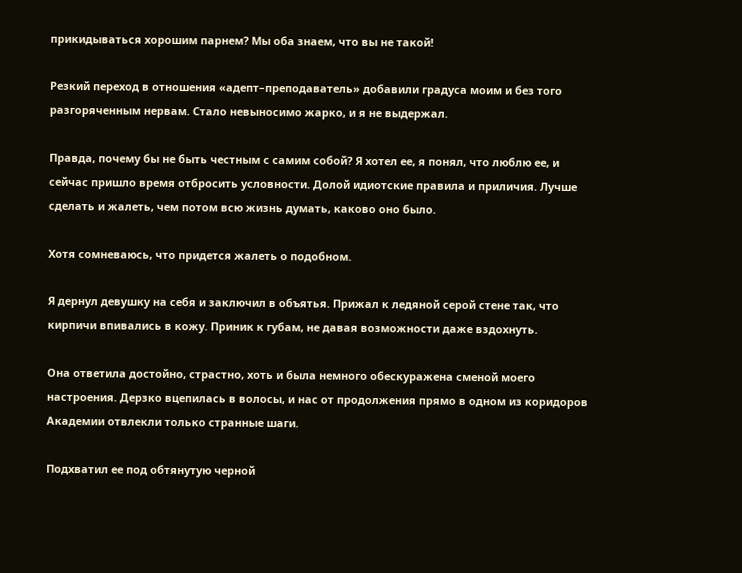прикидываться хорошим парнем? Мы оба знаем, что вы не такой!

Резкий переход в отношения «адепт–преподаватель» добавили градуса моим и без того разгоряченным нервам. Стало невыносимо жарко, и я не выдержал.

Правда, почему бы не быть честным с самим собой? Я хотел ее, я понял, что люблю ее, и сейчас пришло время отбросить условности. Долой идиотские правила и приличия. Лучше сделать и жалеть, чем потом всю жизнь думать, каково оно было.

Хотя сомневаюсь, что придется жалеть о подобном.

Я дернул девушку на себя и заключил в объятья. Прижал к ледяной серой стене так, что кирпичи впивались в кожу. Приник к губам, не давая возможности даже вздохнуть.

Она ответила достойно, страстно, хоть и была немного обескуражена сменой моего настроения. Дерзко вцепилась в волосы, и нас от продолжения прямо в одном из коридоров Академии отвлекли только странные шаги.

Подхватил ее под обтянутую черной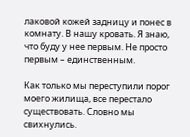лаковой кожей задницу и понес в комнату. В нашу кровать. Я знаю, что буду у нее первым. Не просто первым – единственным.

Как только мы переступили порог моего жилища, все перестало существовать. Словно мы свихнулись.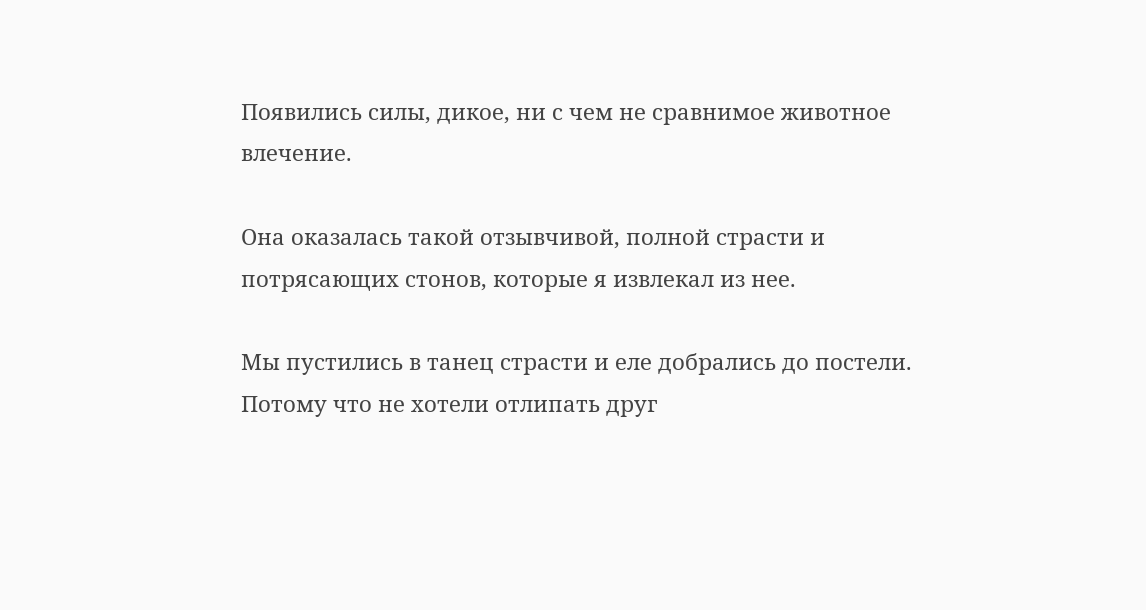Появились силы, дикое, ни с чем не сравнимое животное влечение.

Она оказалась такой отзывчивой, полной страсти и потрясающих стонов, которые я извлекал из нее.

Мы пустились в танец страсти и еле добрались до постели. Потому что не хотели отлипать друг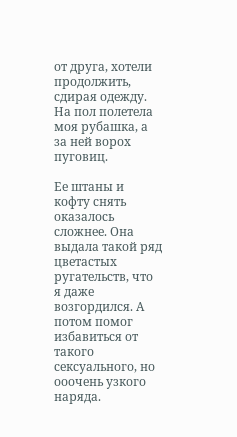от друга, хотели продолжить, сдирая одежду. На пол полетела моя рубашка, а за ней ворох пуговиц.

Ее штаны и кофту снять оказалось сложнее. Она выдала такой ряд цветастых ругательств, что я даже возгордился. А потом помог избавиться от такого сексуального, но ооочень узкого наряда.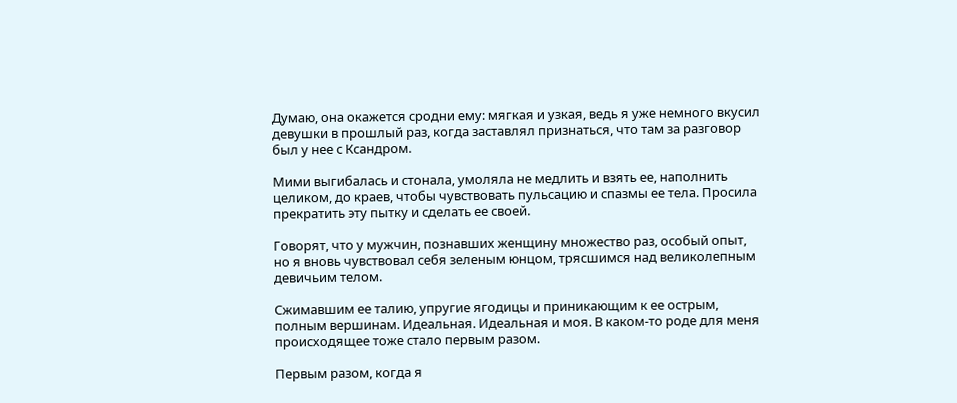Думаю, она окажется сродни ему: мягкая и узкая, ведь я уже немного вкусил девушки в прошлый раз, когда заставлял признаться, что там за разговор был у нее с Ксандром.

Мими выгибалась и стонала, умоляла не медлить и взять ее, наполнить целиком, до краев, чтобы чувствовать пульсацию и спазмы ее тела. Просила прекратить эту пытку и сделать ее своей.

Говорят, что у мужчин, познавших женщину множество раз, особый опыт, но я вновь чувствовал себя зеленым юнцом, трясшимся над великолепным девичьим телом.

Сжимавшим ее талию, упругие ягодицы и приникающим к ее острым, полным вершинам. Идеальная. Идеальная и моя. В каком-то роде для меня происходящее тоже стало первым разом.

Первым разом, когда я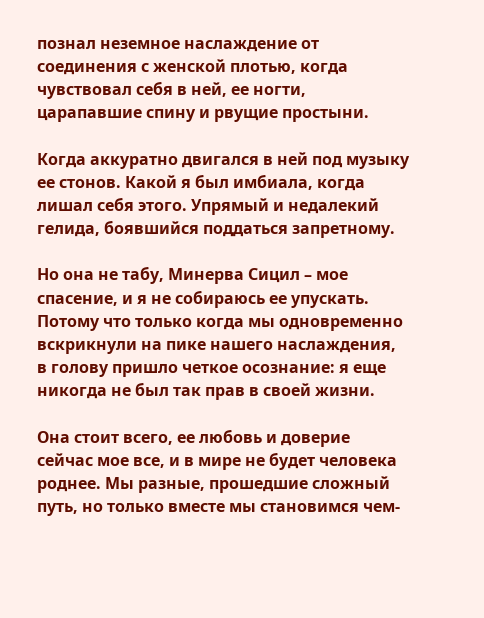познал неземное наслаждение от соединения с женской плотью, когда чувствовал себя в ней, ее ногти, царапавшие спину и рвущие простыни.

Когда аккуратно двигался в ней под музыку ее стонов. Какой я был имбиала, когда лишал себя этого. Упрямый и недалекий гелида, боявшийся поддаться запретному.

Но она не табу, Минерва Сицил – мое спасение, и я не собираюсь ее упускать. Потому что только когда мы одновременно вскрикнули на пике нашего наслаждения, в голову пришло четкое осознание: я еще никогда не был так прав в своей жизни.

Она стоит всего, ее любовь и доверие сейчас мое все, и в мире не будет человека роднее. Мы разные, прошедшие сложный путь, но только вместе мы становимся чем-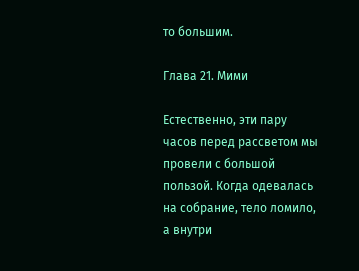то большим.

Глава 21. Мими

Естественно, эти пару часов перед рассветом мы провели с большой пользой. Когда одевалась на собрание, тело ломило, а внутри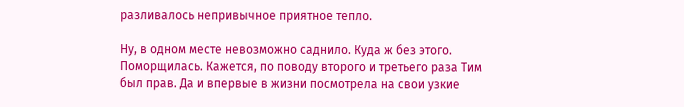разливалось непривычное приятное тепло.

Ну, в одном месте невозможно саднило. Куда ж без этого. Поморщилась. Кажется, по поводу второго и третьего раза Тим был прав. Да и впервые в жизни посмотрела на свои узкие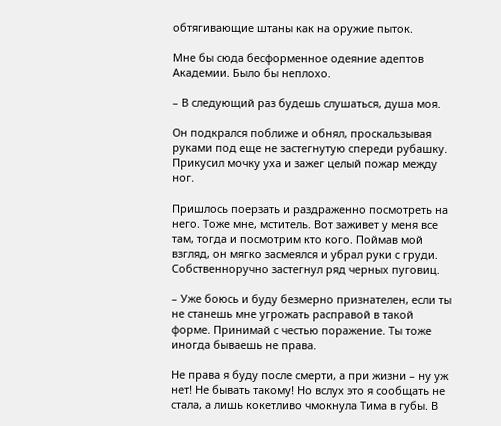обтягивающие штаны как на оружие пыток.

Мне бы сюда бесформенное одеяние адептов Академии. Было бы неплохо.

– В следующий раз будешь слушаться, душа моя.

Он подкрался поближе и обнял, проскальзывая руками под еще не застегнутую спереди рубашку. Прикусил мочку уха и зажег целый пожар между ног.

Пришлось поерзать и раздраженно посмотреть на него. Тоже мне, мститель. Вот заживет у меня все там, тогда и посмотрим кто кого. Поймав мой взгляд, он мягко засмеялся и убрал руки с груди. Собственноручно застегнул ряд черных пуговиц.

– Уже боюсь и буду безмерно признателен, если ты не станешь мне угрожать расправой в такой форме. Принимай с честью поражение. Ты тоже иногда бываешь не права.

Не права я буду после смерти, а при жизни – ну уж нет! Не бывать такому! Но вслух это я сообщать не стала, а лишь кокетливо чмокнула Тима в губы. В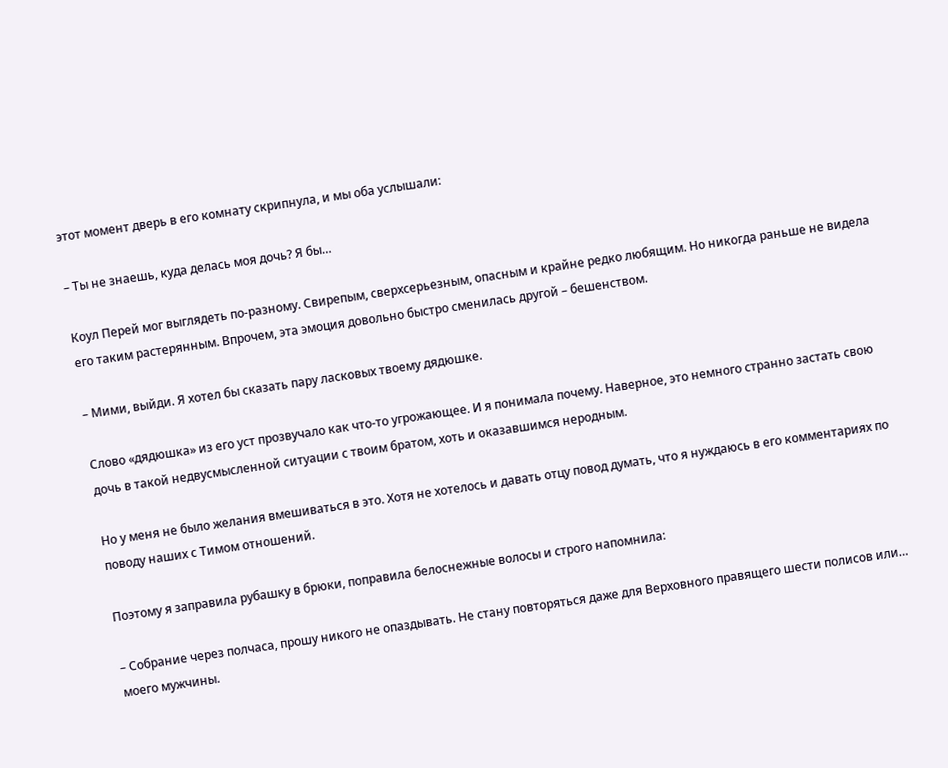этот момент дверь в его комнату скрипнула, и мы оба услышали:

– Ты не знаешь, куда делась моя дочь? Я бы…

Коул Перей мог выглядеть по-разному. Свирепым, сверхсерьезным, опасным и крайне редко любящим. Но никогда раньше не видела его таким растерянным. Впрочем, эта эмоция довольно быстро сменилась другой – бешенством.

– Мими, выйди. Я хотел бы сказать пару ласковых твоему дядюшке.

Слово «дядюшка» из его уст прозвучало как что-то угрожающее. И я понимала почему. Наверное, это немного странно застать свою дочь в такой недвусмысленной ситуации с твоим братом, хоть и оказавшимся неродным.

Но у меня не было желания вмешиваться в это. Хотя не хотелось и давать отцу повод думать, что я нуждаюсь в его комментариях по поводу наших с Тимом отношений.

Поэтому я заправила рубашку в брюки, поправила белоснежные волосы и строго напомнила:

– Собрание через полчаса, прошу никого не опаздывать. Не стану повторяться даже для Верховного правящего шести полисов или… моего мужчины.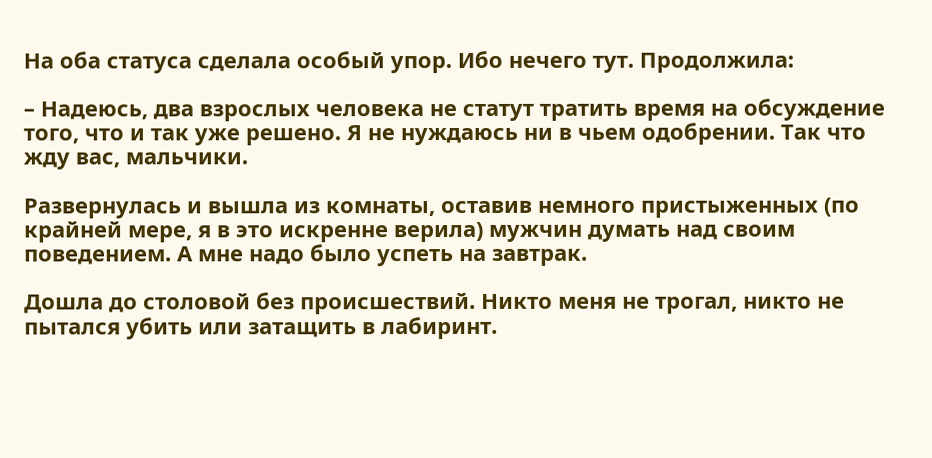На оба статуса сделала особый упор. Ибо нечего тут. Продолжила:

– Надеюсь, два взрослых человека не статут тратить время на обсуждение того, что и так уже решено. Я не нуждаюсь ни в чьем одобрении. Так что жду вас, мальчики.

Развернулась и вышла из комнаты, оставив немного пристыженных (по крайней мере, я в это искренне верила) мужчин думать над своим поведением. А мне надо было успеть на завтрак.

Дошла до столовой без происшествий. Никто меня не трогал, никто не пытался убить или затащить в лабиринт.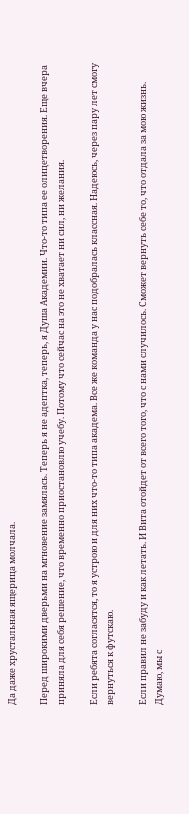Да даже хрустальная ящерица молчала.

Перед широкими дверьми на мгновение замялась. Теперь я не адептка, теперь, я Душа Академии. Что-то типа ее олицетворения. Еще вчера приняла для себя решение, что временно приостановлю учебу. Потому что сейчас на это не хватает ни сил, ни желания.

Если ребята согласятся, то я устрою и для них что-то типа академа. Все же команда у нас подобралась классная. Надеюсь, через пару лет смогу вернуться к футскаю.

Если правил не забуду и как летать. И Вита отойдет от всего того, что с нами случилось. Сможет вернуть себе то, что отдала за мою жизнь. Думаю, мы с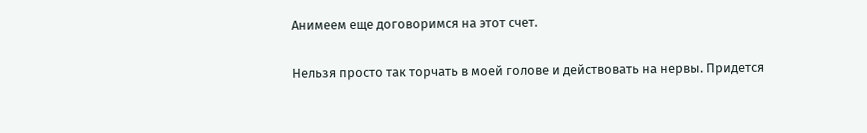Анимеем еще договоримся на этот счет.

Нельзя просто так торчать в моей голове и действовать на нервы. Придется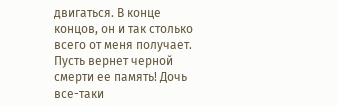двигаться. В конце концов, он и так столько всего от меня получает. Пусть вернет черной смерти ее память! Дочь все-таки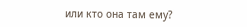или кто она там ему?